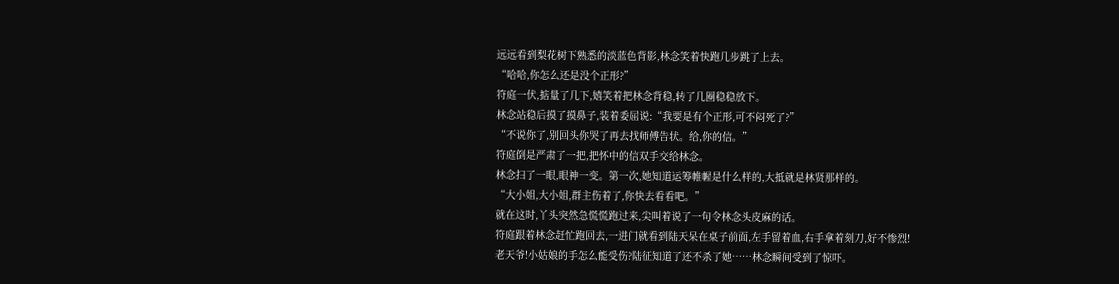远远看到梨花树下熟悉的淡蓝色背影,林念笑着快跑几步跳了上去。
“哈哈,你怎么还是没个正形?”
符庭一伏,掂量了几下,嬉笑着把林念背稳,转了几圈稳稳放下。
林念站稳后摸了摸鼻子,装着委屈说:“我要是有个正形,可不闷死了?”
“不说你了,别回头你哭了再去找师傅告状。给,你的信。”
符庭倒是严肃了一把,把怀中的信双手交给林念。
林念扫了一眼,眼神一变。第一次,她知道运筹帷幄是什么样的,大抵就是林贤那样的。
“大小姐,大小姐,群主伤着了,你快去看看吧。”
就在这时,丫头突然急慌慌跑过来,尖叫着说了一句令林念头皮麻的话。
符庭跟着林念赶忙跑回去,一进门就看到陆天呆在桌子前面,左手留着血,右手拿着刻刀,好不惨烈!
老天爷!小姑娘的手怎么能受伤?陆征知道了还不杀了她……林念瞬间受到了惊吓。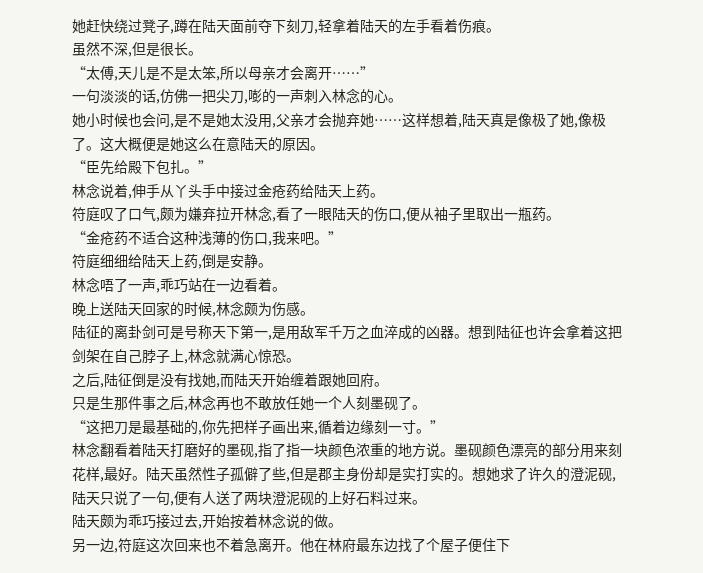她赶快绕过凳子,蹲在陆天面前夺下刻刀,轻拿着陆天的左手看着伤痕。
虽然不深,但是很长。
“太傅,天儿是不是太笨,所以母亲才会离开……”
一句淡淡的话,仿佛一把尖刀,嘭的一声刺入林念的心。
她小时候也会问,是不是她太没用,父亲才会抛弃她……这样想着,陆天真是像极了她,像极了。这大概便是她这么在意陆天的原因。
“臣先给殿下包扎。”
林念说着,伸手从丫头手中接过金疮药给陆天上药。
符庭叹了口气,颇为嫌弃拉开林念,看了一眼陆天的伤口,便从袖子里取出一瓶药。
“金疮药不适合这种浅薄的伤口,我来吧。”
符庭细细给陆天上药,倒是安静。
林念唔了一声,乖巧站在一边看着。
晚上送陆天回家的时候,林念颇为伤感。
陆征的离卦剑可是号称天下第一,是用敌军千万之血淬成的凶器。想到陆征也许会拿着这把剑架在自己脖子上,林念就满心惊恐。
之后,陆征倒是没有找她,而陆天开始缠着跟她回府。
只是生那件事之后,林念再也不敢放任她一个人刻墨砚了。
“这把刀是最基础的,你先把样子画出来,循着边缘刻一寸。”
林念翻看着陆天打磨好的墨砚,指了指一块颜色浓重的地方说。墨砚颜色漂亮的部分用来刻花样,最好。陆天虽然性子孤僻了些,但是郡主身份却是实打实的。想她求了许久的澄泥砚,陆天只说了一句,便有人送了两块澄泥砚的上好石料过来。
陆天颇为乖巧接过去,开始按着林念说的做。
另一边,符庭这次回来也不着急离开。他在林府最东边找了个屋子便住下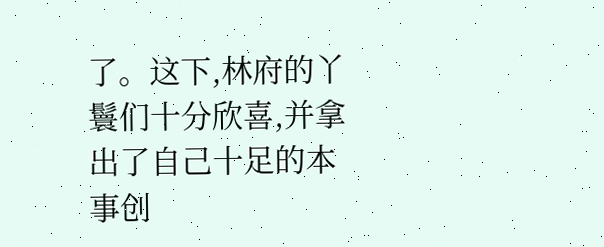了。这下,林府的丫鬟们十分欣喜,并拿出了自己十足的本事创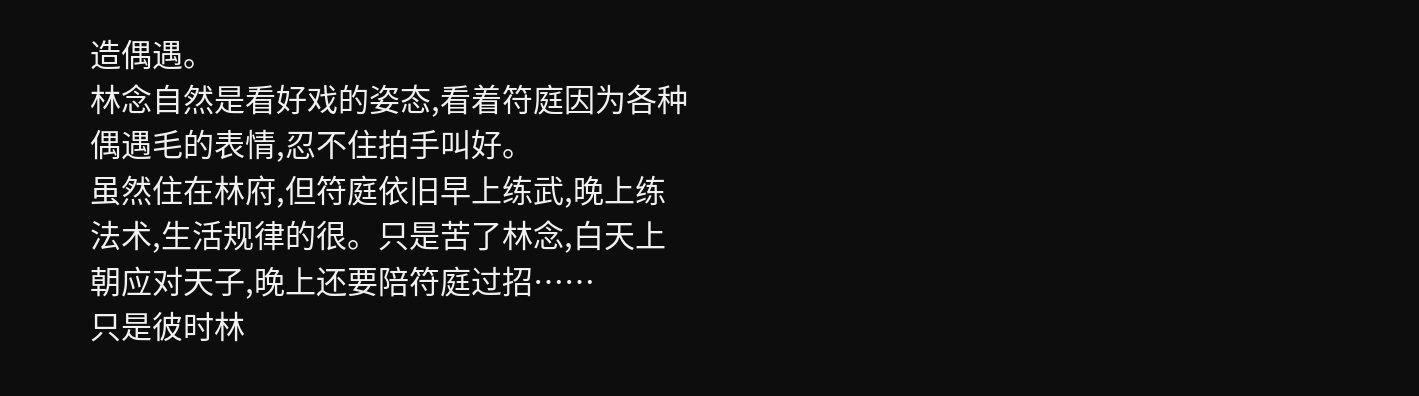造偶遇。
林念自然是看好戏的姿态,看着符庭因为各种偶遇毛的表情,忍不住拍手叫好。
虽然住在林府,但符庭依旧早上练武,晚上练法术,生活规律的很。只是苦了林念,白天上朝应对天子,晚上还要陪符庭过招……
只是彼时林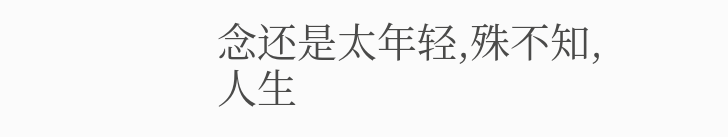念还是太年轻,殊不知,人生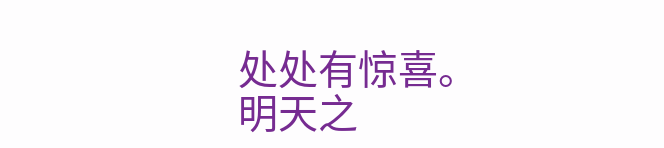处处有惊喜。
明天之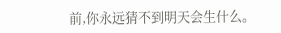前,你永远猜不到明天会生什么。